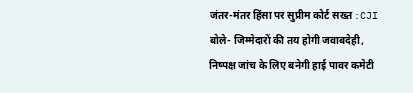जंतर-मंतर हिंसा पर सुप्रीम कोर्ट सख्त :CJI बोले- जिम्मेदारों की तय होगी जवाबदेही, निष्पक्ष जांच के लिए बनेगी हाई पावर कमेटी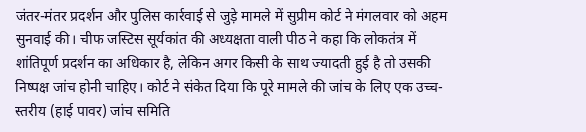जंतर-मंतर प्रदर्शन और पुलिस कार्रवाई से जुड़े मामले में सुप्रीम कोर्ट ने मंगलवार को अहम सुनवाई की। चीफ जस्टिस सूर्यकांत की अध्यक्षता वाली पीठ ने कहा कि लोकतंत्र में शांतिपूर्ण प्रदर्शन का अधिकार है, लेकिन अगर किसी के साथ ज्यादती हुई है तो उसकी निष्पक्ष जांच होनी चाहिए। कोर्ट ने संकेत दिया कि पूरे मामले की जांच के लिए एक उच्च-स्तरीय (हाई पावर) जांच समिति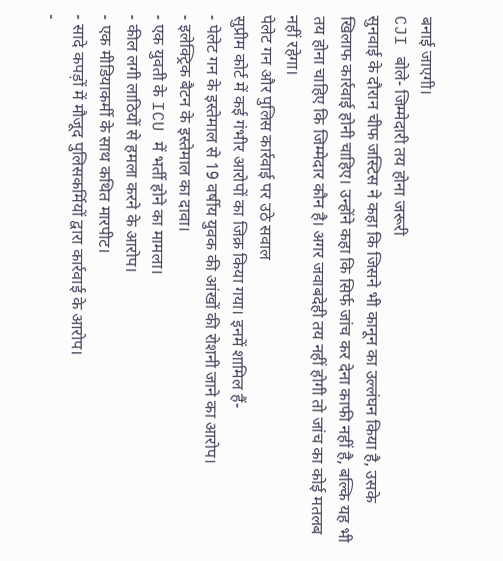बनाई जाएगी।
CJI बोले- जिम्मेदारी तय होना जरूरी
सुनवाई के दौरान चीफ जस्टिस ने कहा कि जिसने भी कानून का उल्लंघन किया है, उसके खिलाफ कार्रवाई होनी चाहिए। उन्होंने कहा कि सिर्फ जांच कर देना काफी नहीं है, बल्कि यह भी तय होना चाहिए कि जिम्मेदार कौन है। अगर जवाबदेही तय नहीं होगी तो जांच का कोई मतलब नहीं रहेगा।
पेलेट गन और पुलिस कार्रवाई पर उठे सवाल
सुप्रीम कोर्ट में कई गंभीर आरोपों का जिक्र किया गया। इनमें शामिल हैं-
- पेलेट गन के इस्तेमाल से 19 वर्षीय युवक की आंखों की रोशनी जाने का आरोप।
- इलेक्ट्रिक बैटन के इस्तेमाल का दावा।
- एक युवती के ICU में भर्ती होने का मामला।
- कील लगी लाठियों से हमला करने के आरोप।
- एक मीडियाकर्मी के साथ कथित मारपीट।
- सादे कपड़ों में मौजूद पुलिसकर्मियों द्वारा कार्रवाई के आरोप।
-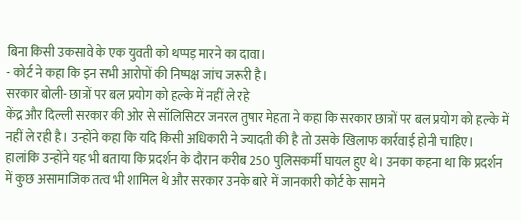बिना किसी उकसावे के एक युवती को थप्पड़ मारने का दावा।
- कोर्ट ने कहा कि इन सभी आरोपों की निष्पक्ष जांच जरूरी है।
सरकार बोली- छात्रों पर बल प्रयोग को हल्के में नहीं ले रहे
केंद्र और दिल्ली सरकार की ओर से सॉलिसिटर जनरल तुषार मेहता ने कहा कि सरकार छात्रों पर बल प्रयोग को हल्के में नहीं ले रही है। उन्होंने कहा कि यदि किसी अधिकारी ने ज्यादती की है तो उसके खिलाफ कार्रवाई होनी चाहिए।
हालांकि उन्होंने यह भी बताया कि प्रदर्शन के दौरान करीब 250 पुलिसकर्मी घायल हुए थे। उनका कहना था कि प्रदर्शन में कुछ असामाजिक तत्व भी शामिल थे और सरकार उनके बारे में जानकारी कोर्ट के सामने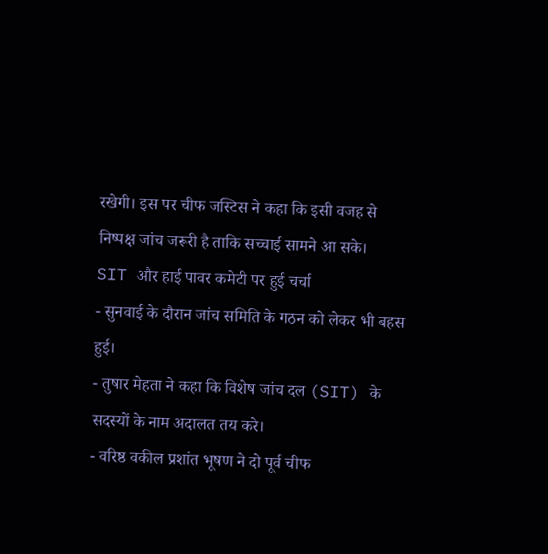रखेगी। इस पर चीफ जस्टिस ने कहा कि इसी वजह से निष्पक्ष जांच जरूरी है ताकि सच्चाई सामने आ सके।
SIT और हाई पावर कमेटी पर हुई चर्चा
- सुनवाई के दौरान जांच समिति के गठन को लेकर भी बहस हुई।
- तुषार मेहता ने कहा कि विशेष जांच दल (SIT) के सदस्यों के नाम अदालत तय करे।
- वरिष्ठ वकील प्रशांत भूषण ने दो पूर्व चीफ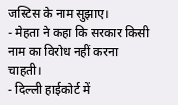जस्टिस के नाम सुझाए।
- मेहता ने कहा कि सरकार किसी नाम का विरोध नहीं करना चाहती।
- दिल्ली हाईकोर्ट में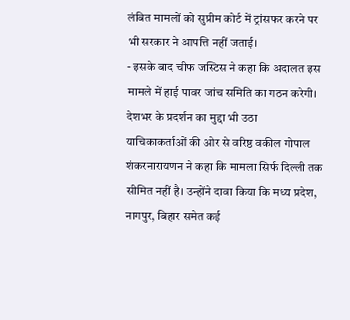लंबित मामलों को सुप्रीम कोर्ट में ट्रांसफर करने पर भी सरकार ने आपत्ति नहीं जताई।
- इसके बाद चीफ जस्टिस ने कहा कि अदालत इस मामले में हाई पावर जांच समिति का गठन करेगी।
देशभर के प्रदर्शन का मुद्दा भी उठा
याचिकाकर्ताओं की ओर से वरिष्ठ वकील गोपाल शंकरनारायणन ने कहा कि मामला सिर्फ दिल्ली तक सीमित नहीं है। उन्होंने दावा किया कि मध्य प्रदेश, नागपुर, बिहार समेत कई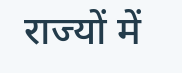राज्यों में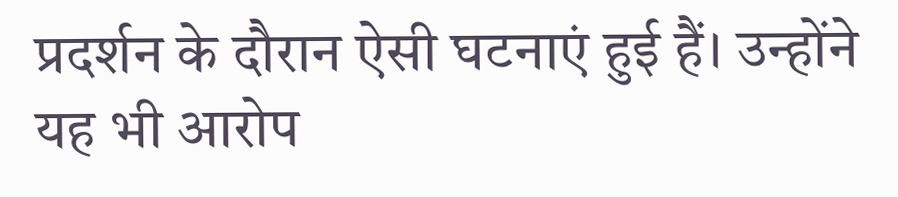प्रदर्शन के दौरान ऐसी घटनाएं हुई हैं। उन्होंने यह भी आरोप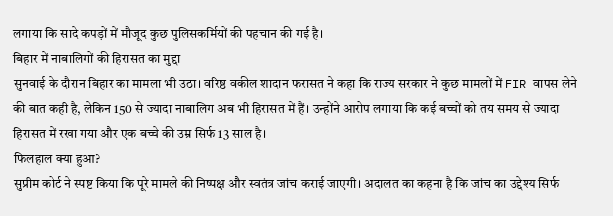लगाया कि सादे कपड़ों में मौजूद कुछ पुलिसकर्मियों की पहचान की गई है।
बिहार में नाबालिगों की हिरासत का मुद्दा
सुनवाई के दौरान बिहार का मामला भी उठा। वरिष्ठ वकील शादान फरासत ने कहा कि राज्य सरकार ने कुछ मामलों में FIR वापस लेने की बात कही है, लेकिन 150 से ज्यादा नाबालिग अब भी हिरासत में हैं। उन्होंने आरोप लगाया कि कई बच्चों को तय समय से ज्यादा हिरासत में रखा गया और एक बच्चे की उम्र सिर्फ 13 साल है।
फिलहाल क्या हुआ?
सुप्रीम कोर्ट ने स्पष्ट किया कि पूरे मामले की निष्पक्ष और स्वतंत्र जांच कराई जाएगी। अदालत का कहना है कि जांच का उद्देश्य सिर्फ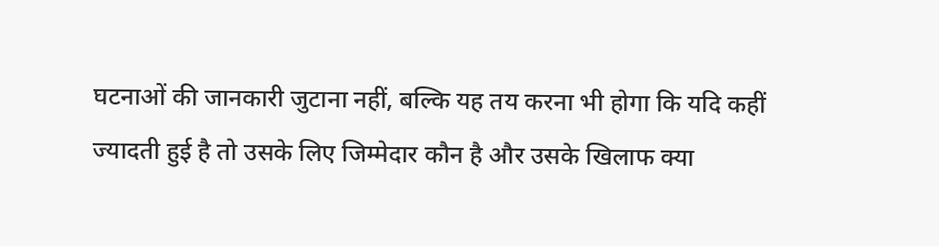घटनाओं की जानकारी जुटाना नहीं, बल्कि यह तय करना भी होगा कि यदि कहीं ज्यादती हुई है तो उसके लिए जिम्मेदार कौन है और उसके खिलाफ क्या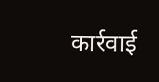कार्रवाई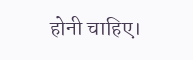होनी चाहिए।